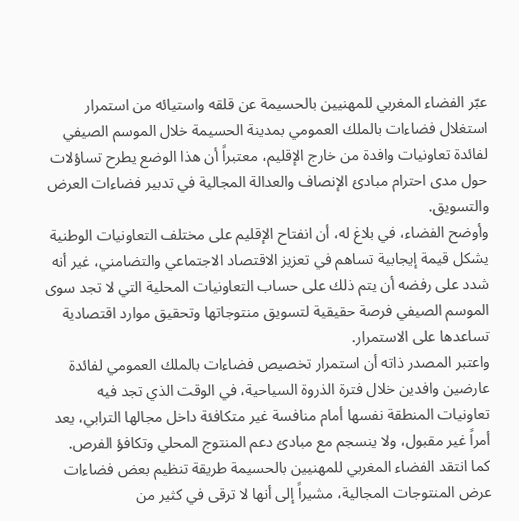عبّر الفضاء المغربي للمهنيين بالحسيمة عن قلقه واستيائه من استمرار استغلال فضاءات بالملك العمومي بمدينة الحسيمة خلال الموسم الصيفي لفائدة تعاونيات وافدة من خارج الإقليم، معتبراً أن هذا الوضع يطرح تساؤلات حول مدى احترام مبادئ الإنصاف والعدالة المجالية في تدبير فضاءات العرض والتسويق.
وأوضح الفضاء، في بلاغ له، أن انفتاح الإقليم على مختلف التعاونيات الوطنية يشكل قيمة إيجابية تساهم في تعزيز الاقتصاد الاجتماعي والتضامني، غير أنه شدد على رفضه أن يتم ذلك على حساب التعاونيات المحلية التي لا تجد سوى الموسم الصيفي فرصة حقيقية لتسويق منتوجاتها وتحقيق موارد اقتصادية تساعدها على الاستمرار.
واعتبر المصدر ذاته أن استمرار تخصيص فضاءات بالملك العمومي لفائدة عارضين وافدين خلال فترة الذروة السياحية، في الوقت الذي تجد فيه تعاونيات المنطقة نفسها أمام منافسة غير متكافئة داخل مجالها الترابي، يعد أمراً غير مقبول، ولا ينسجم مع مبادئ دعم المنتوج المحلي وتكافؤ الفرص.
كما انتقد الفضاء المغربي للمهنيين بالحسيمة طريقة تنظيم بعض فضاءات عرض المنتوجات المجالية، مشيراً إلى أنها لا ترقى في كثير من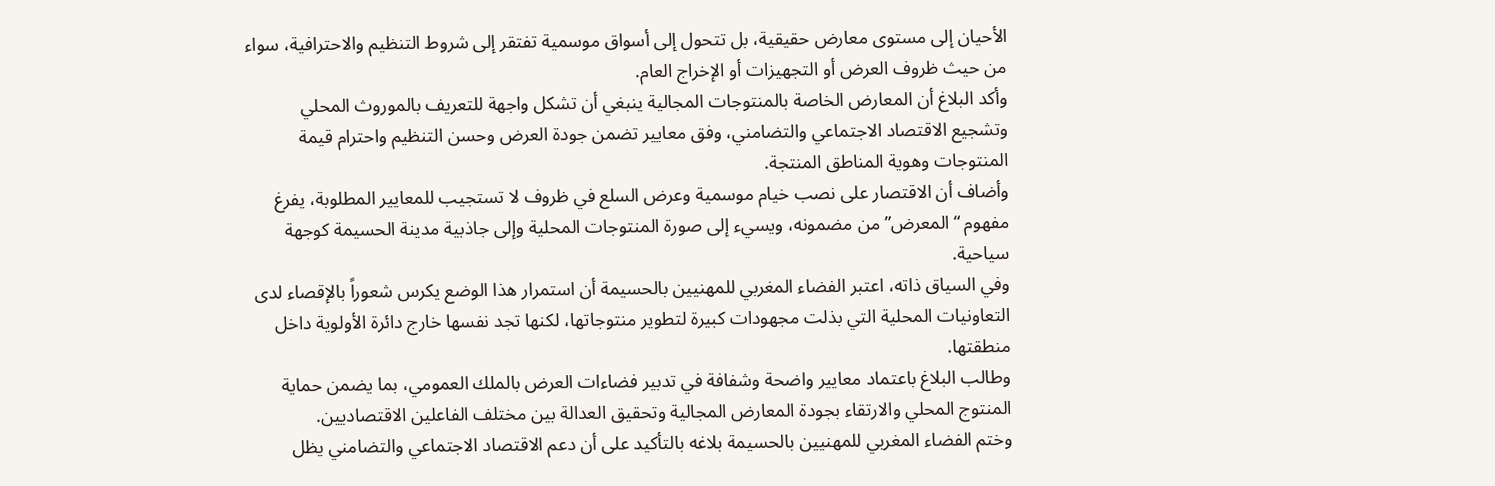الأحيان إلى مستوى معارض حقيقية، بل تتحول إلى أسواق موسمية تفتقر إلى شروط التنظيم والاحترافية، سواء من حيث ظروف العرض أو التجهيزات أو الإخراج العام.
وأكد البلاغ أن المعارض الخاصة بالمنتوجات المجالية ينبغي أن تشكل واجهة للتعريف بالموروث المحلي وتشجيع الاقتصاد الاجتماعي والتضامني، وفق معايير تضمن جودة العرض وحسن التنظيم واحترام قيمة المنتوجات وهوية المناطق المنتجة.
وأضاف أن الاقتصار على نصب خيام موسمية وعرض السلع في ظروف لا تستجيب للمعايير المطلوبة، يفرغ مفهوم “المعرض” من مضمونه، ويسيء إلى صورة المنتوجات المحلية وإلى جاذبية مدينة الحسيمة كوجهة سياحية.
وفي السياق ذاته، اعتبر الفضاء المغربي للمهنيين بالحسيمة أن استمرار هذا الوضع يكرس شعوراً بالإقصاء لدى التعاونيات المحلية التي بذلت مجهودات كبيرة لتطوير منتوجاتها، لكنها تجد نفسها خارج دائرة الأولوية داخل منطقتها.
وطالب البلاغ باعتماد معايير واضحة وشفافة في تدبير فضاءات العرض بالملك العمومي، بما يضمن حماية المنتوج المحلي والارتقاء بجودة المعارض المجالية وتحقيق العدالة بين مختلف الفاعلين الاقتصاديين.
وختم الفضاء المغربي للمهنيين بالحسيمة بلاغه بالتأكيد على أن دعم الاقتصاد الاجتماعي والتضامني يظل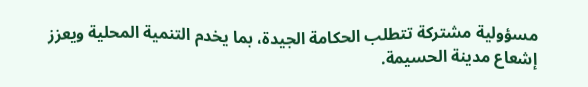مسؤولية مشتركة تتطلب الحكامة الجيدة، بما يخدم التنمية المحلية ويعزز إشعاع مدينة الحسيمة.